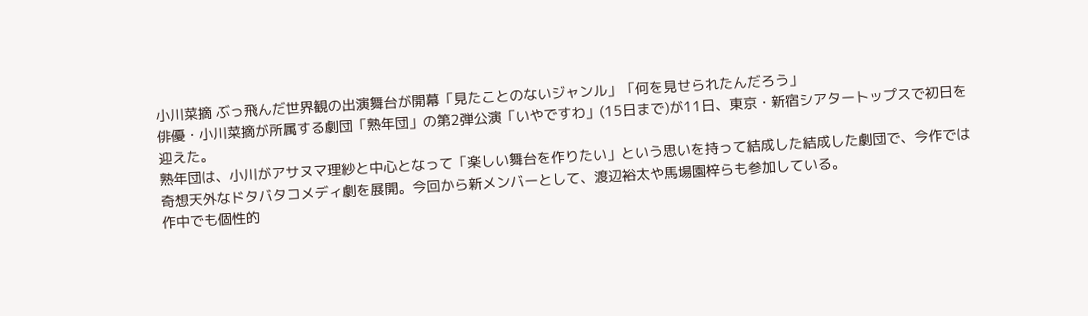小川菜摘 ぶっ飛んだ世界観の出演舞台が開幕「見たことのないジャンル」「何を見せられたんだろう」
俳優・小川菜摘が所属する劇団「熟年団」の第2弾公演「いやですわ」(15日まで)が11日、東京・新宿シアタートップスで初日を迎えた。
熟年団は、小川がアサヌマ理紗と中心となって「楽しい舞台を作りたい」という思いを持って結成した結成した劇団で、今作では奇想天外なドタバタコメディ劇を展開。今回から新メンバーとして、渡辺裕太や馬場園梓らも参加している。
作中でも個性的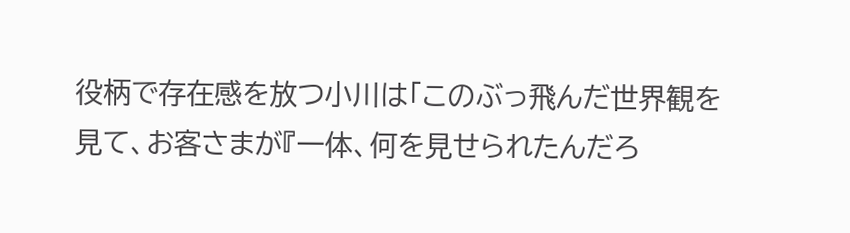役柄で存在感を放つ小川は「このぶっ飛んだ世界観を見て、お客さまが『一体、何を見せられたんだろ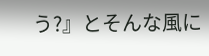う?』とそんな風に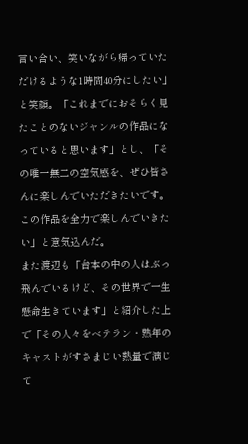言い合い、笑いながら帰っていただけるような1時間40分にしたい」と笑顔。「これまでにおそらく見たことのないジャンルの作品になっていると思います」とし、「その唯一無二の空気感を、ぜひ皆さんに楽しんでいただきたいです。この作品を全力で楽しんでいきたい」と意気込んだ。
また渡辺も「台本の中の人はぶっ飛んでいるけど、その世界で一生懸命生きています」と紹介した上で「その人々をベテラン・熟年のキャストがすさまじい熱量で演じて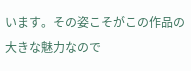います。その姿こそがこの作品の大きな魅力なので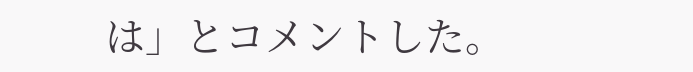は」とコメントした。